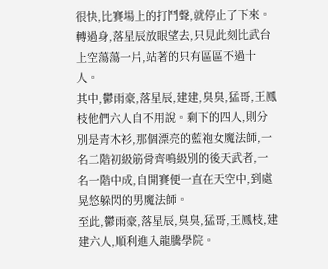很快,比賽場上的打鬥聲,就停止了下來。 轉過身,落星辰放眼望去,只見此刻比武台上空蕩蕩一片,站著的只有區區不過十人。
其中,鬱雨豪,落星辰,建建,臭臭,猛哥,王鳳枝他們六人自不用說。剩下的四人,則分別是青木衫,那個漂亮的藍袍女魔法師,一名二階初級筋骨齊鳴級別的後天武者,一名一階中成,自開賽便一直在天空中,到處晃悠躲閃的男魔法師。
至此,鬱雨豪,落星辰,臭臭,猛哥,王鳳枝,建建六人,順利進入龍騰學院。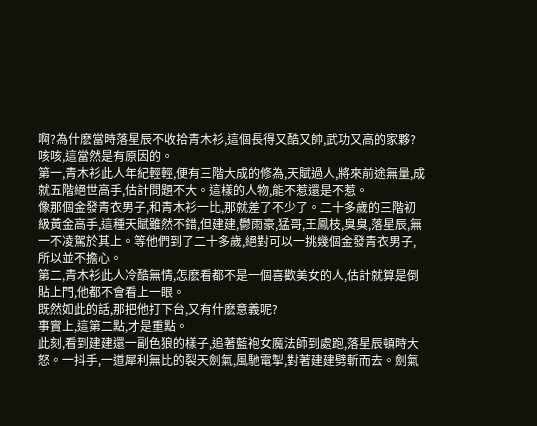啊?為什麽當時落星辰不收拾青木衫,這個長得又酷又帥,武功又高的家夥?
咳咳,這當然是有原因的。
第一,青木衫此人年紀輕輕,便有三階大成的修為,天賦過人,將來前途無量,成就五階絕世高手,估計問題不大。這樣的人物,能不惹還是不惹。
像那個金發青衣男子,和青木衫一比,那就差了不少了。二十多歲的三階初級黃金高手,這種天賦雖然不錯,但建建,鬱雨豪,猛哥,王鳳枝,臭臭,落星辰,無一不凌駕於其上。等他們到了二十多歲,絕對可以一挑幾個金發青衣男子,所以並不擔心。
第二,青木衫此人冷酷無情,怎麽看都不是一個喜歡美女的人,估計就算是倒貼上門,他都不會看上一眼。
既然如此的話,那把他打下台,又有什麽意義呢?
事實上,這第二點,才是重點。
此刻,看到建建還一副色狼的樣子,追著藍袍女魔法師到處跑,落星辰頓時大怒。一抖手,一道犀利無比的裂天劍氣,風馳電掣,對著建建劈斬而去。劍氣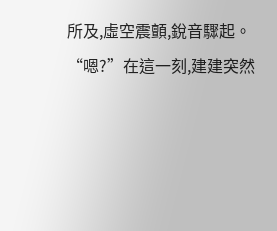所及,虛空震顫,銳音驟起。
“嗯?”在這一刻,建建突然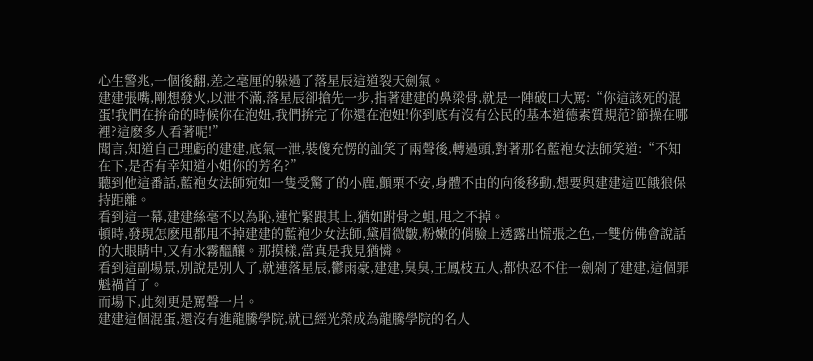心生警兆,一個後翻,差之毫厘的躲過了落星辰這道裂天劍氣。
建建張嘴,剛想發火,以泄不滿,落星辰卻搶先一步,指著建建的鼻梁骨,就是一陣破口大罵:“你這該死的混蛋!我們在拚命的時候你在泡妞,我們拚完了你還在泡妞!你到底有沒有公民的基本道德素質規范?節操在哪裡?這麽多人看著呢!”
聞言,知道自己理虧的建建,底氣一泄,裝傻充愣的訕笑了兩聲後,轉過頭,對著那名藍袍女法師笑道:“不知在下,是否有幸知道小姐你的芳名?”
聽到他這番話,藍袍女法師宛如一隻受驚了的小鹿,顫栗不安,身體不由的向後移動,想要與建建這匹餓狼保持距離。
看到這一幕,建建絲毫不以為恥,連忙緊跟其上,猶如跗骨之蛆,甩之不掉。
頓時,發現怎麽甩都甩不掉建建的藍袍少女法師,黛眉微皺,粉嫩的俏臉上透露出慌張之色,一雙仿佛會說話的大眼睛中,又有水霧醞釀。那摸樣,當真是我見猶憐。
看到這副場景,別說是別人了,就連落星辰,鬱雨豪,建建,臭臭,王鳳枝五人,都快忍不住一劍剁了建建,這個罪魁禍首了。
而場下,此刻更是罵聲一片。
建建這個混蛋,還沒有進龍騰學院,就已經光榮成為龍騰學院的名人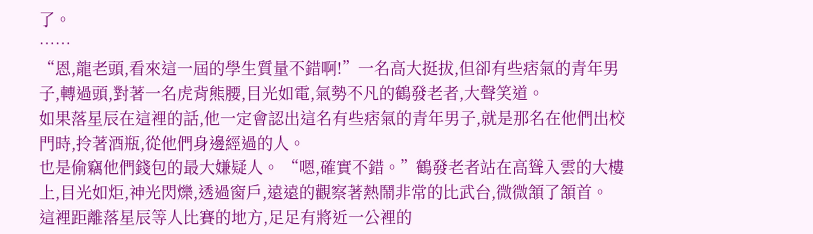了。
……
“恩,龍老頭,看來這一屆的學生質量不錯啊!”一名高大挺拔,但卻有些痞氣的青年男子,轉過頭,對著一名虎背熊腰,目光如電,氣勢不凡的鶴發老者,大聲笑道。
如果落星辰在這裡的話,他一定會認出這名有些痞氣的青年男子,就是那名在他們出校門時,拎著酒瓶,從他們身邊經過的人。
也是偷竊他們錢包的最大嫌疑人。 “嗯,確實不錯。”鶴發老者站在高聳入雲的大樓上,目光如炬,神光閃爍,透過窗戶,遠遠的觀察著熱鬧非常的比武台,微微頷了頷首。
這裡距離落星辰等人比賽的地方,足足有將近一公裡的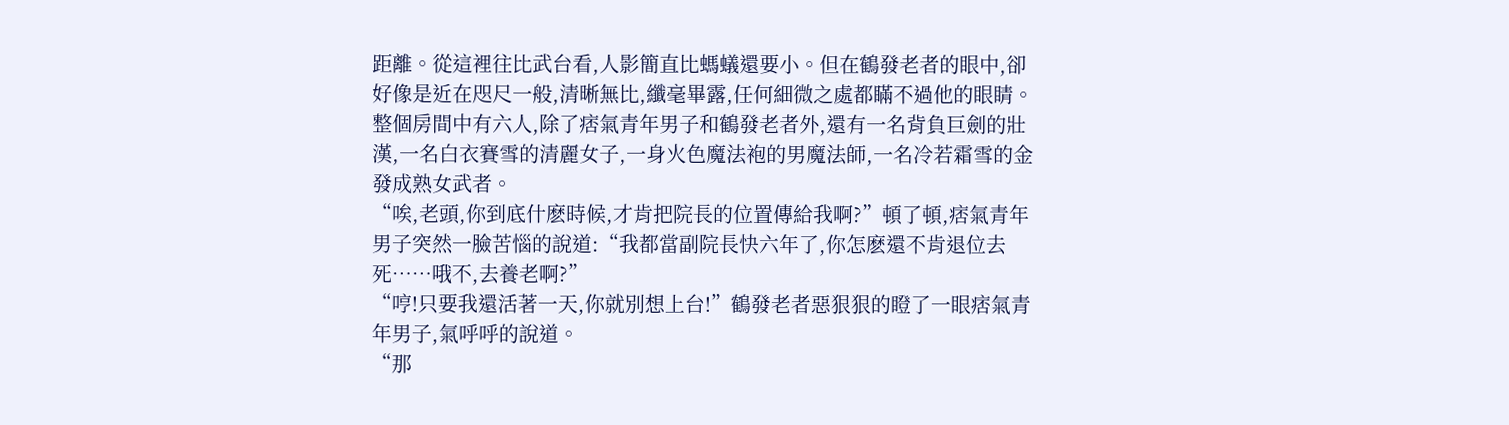距離。從這裡往比武台看,人影簡直比螞蟻還要小。但在鶴發老者的眼中,卻好像是近在咫尺一般,清晰無比,纖毫畢露,任何細微之處都瞞不過他的眼睛。
整個房間中有六人,除了痞氣青年男子和鶴發老者外,還有一名背負巨劍的壯漢,一名白衣賽雪的清麗女子,一身火色魔法袍的男魔法師,一名冷若霜雪的金發成熟女武者。
“唉,老頭,你到底什麽時候,才肯把院長的位置傳給我啊?”頓了頓,痞氣青年男子突然一臉苦惱的說道:“我都當副院長快六年了,你怎麽還不肯退位去死……哦不,去養老啊?”
“哼!只要我還活著一天,你就別想上台!”鶴發老者惡狠狠的瞪了一眼痞氣青年男子,氣呼呼的說道。
“那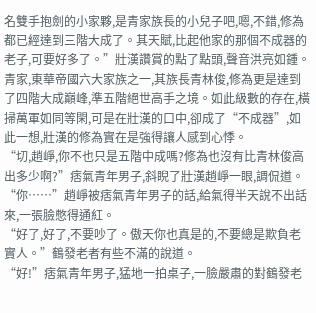名雙手抱劍的小家夥,是青家族長的小兒子吧,嗯,不錯,修為都已經達到三階大成了。其天賦,比起他家的那個不成器的老子,可要好多了。”壯漢讚賞的點了點頭,聲音洪亮如鍾。
青家,東華帝國六大家族之一,其族長青林俊,修為更是達到了四階大成巔峰,準五階絕世高手之境。如此級數的存在,橫掃萬軍如同等閑,可是在壯漢的口中,卻成了“不成器”,如此一想,壯漢的修為實在是強得讓人感到心悸。
“切,趙崢,你不也只是五階中成嗎?修為也沒有比青林俊高出多少啊?”痞氣青年男子,斜睨了壯漢趙崢一眼,調侃道。
“你……”趙崢被痞氣青年男子的話,給氣得半天說不出話來,一張臉憋得通紅。
“好了,好了,不要吵了。傲天你也真是的,不要總是欺負老實人。”鶴發老者有些不滿的說道。
“好!”痞氣青年男子,猛地一拍桌子,一臉嚴肅的對鶴發老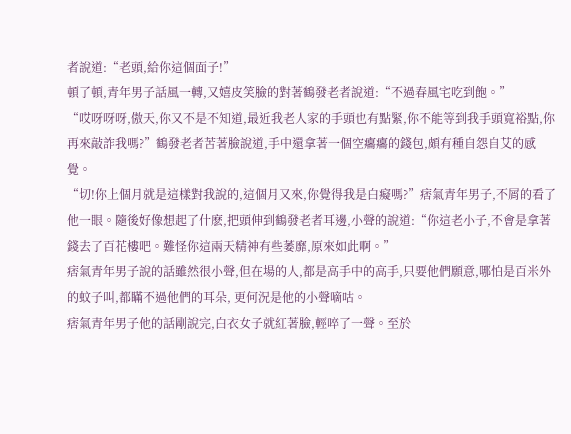者說道:“老頭,給你這個面子!”
頓了頓,青年男子話風一轉,又嬉皮笑臉的對著鶴發老者說道:“不過春風宅吃到飽。”
“哎呀呀呀,傲天,你又不是不知道,最近我老人家的手頭也有點緊,你不能等到我手頭寬裕點,你再來敲詐我嗎?”鶴發老者苦著臉說道,手中還拿著一個空癟癟的錢包,頗有種自怨自艾的感覺。
“切!你上個月就是這樣對我說的,這個月又來,你覺得我是白癡嗎?”痞氣青年男子,不屑的看了他一眼。隨後好像想起了什麽,把頭伸到鶴發老者耳邊,小聲的說道:“你這老小子,不會是拿著錢去了百花樓吧。難怪你這兩天精神有些萎靡,原來如此啊。”
痞氣青年男子說的話雖然很小聲,但在場的人,都是高手中的高手,只要他們願意,哪怕是百米外的蚊子叫,都瞞不過他們的耳朵, 更何況是他的小聲嘀咕。
痞氣青年男子他的話剛說完,白衣女子就紅著臉,輕啐了一聲。至於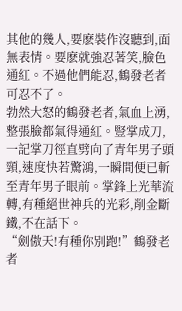其他的幾人,要麽裝作沒聽到,面無表情。要麽就強忍著笑,臉色通紅。不過他們能忍,鶴發老者可忍不了。
勃然大怒的鶴發老者,氣血上湧,整張臉都氣得通紅。豎掌成刀,一記掌刀徑直劈向了青年男子頭頸,速度快若驚鴻,一瞬間便已斬至青年男子眼前。掌鋒上光華流轉,有種絕世神兵的光彩,削金斷鐵,不在話下。
“劍傲天!有種你別跑!”鶴發老者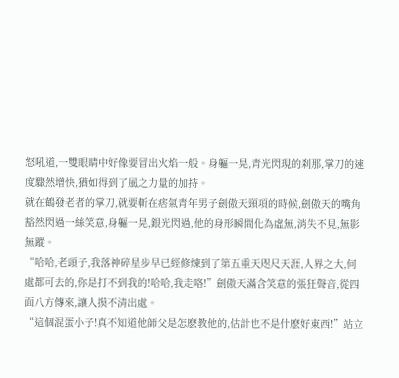怒吼道,一雙眼睛中好像要冒出火焰一般。身軀一晃,青光閃現的刹那,掌刀的速度驟然增快,猶如得到了風之力量的加持。
就在鶴發老者的掌刀,就要斬在痞氣青年男子劍傲天頸項的時候,劍傲天的嘴角豁然閃過一絲笑意,身軀一晃,銀光閃過,他的身形瞬間化為虛無,消失不見,無影無蹤。
“哈哈,老頭子,我落神碎星步早已經修煉到了第五重天咫尺天涯,人界之大,何處都可去的,你是打不到我的!哈哈,我走咯!”劍傲天滿含笑意的張狂聲音,從四面八方傳來,讓人摸不清出處。
“這個混蛋小子!真不知道他師父是怎麽教他的,估計也不是什麽好東西!”站立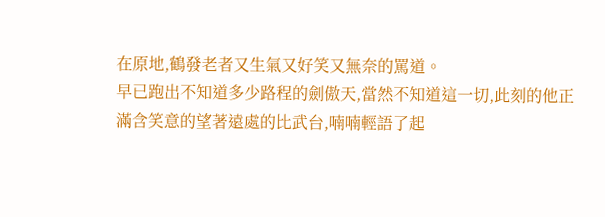在原地,鶴發老者又生氣又好笑又無奈的罵道。
早已跑出不知道多少路程的劍傲天,當然不知道這一切,此刻的他正滿含笑意的望著遠處的比武台,喃喃輕語了起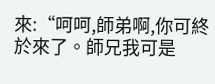來:“呵呵,師弟啊,你可終於來了。師兄我可是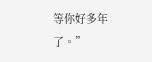等你好多年了。”